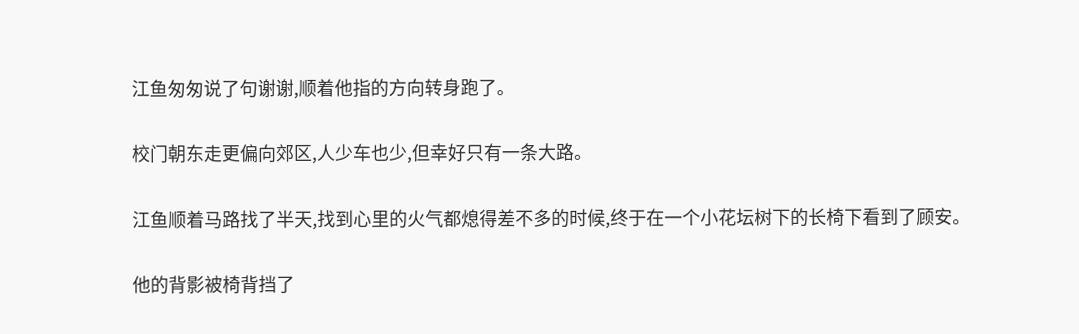江鱼匆匆说了句谢谢,顺着他指的方向转身跑了。

校门朝东走更偏向郊区,人少车也少,但幸好只有一条大路。

江鱼顺着马路找了半天,找到心里的火气都熄得差不多的时候,终于在一个小花坛树下的长椅下看到了顾安。

他的背影被椅背挡了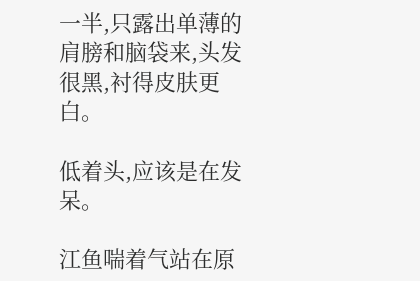一半,只露出单薄的肩膀和脑袋来,头发很黑,衬得皮肤更白。

低着头,应该是在发呆。

江鱼喘着气站在原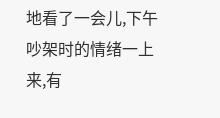地看了一会儿,下午吵架时的情绪一上来,有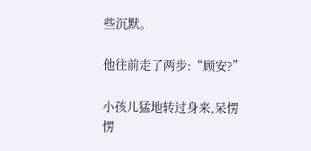些沉默。

他往前走了两步:“顾安?”

小孩儿猛地转过身来,呆愣愣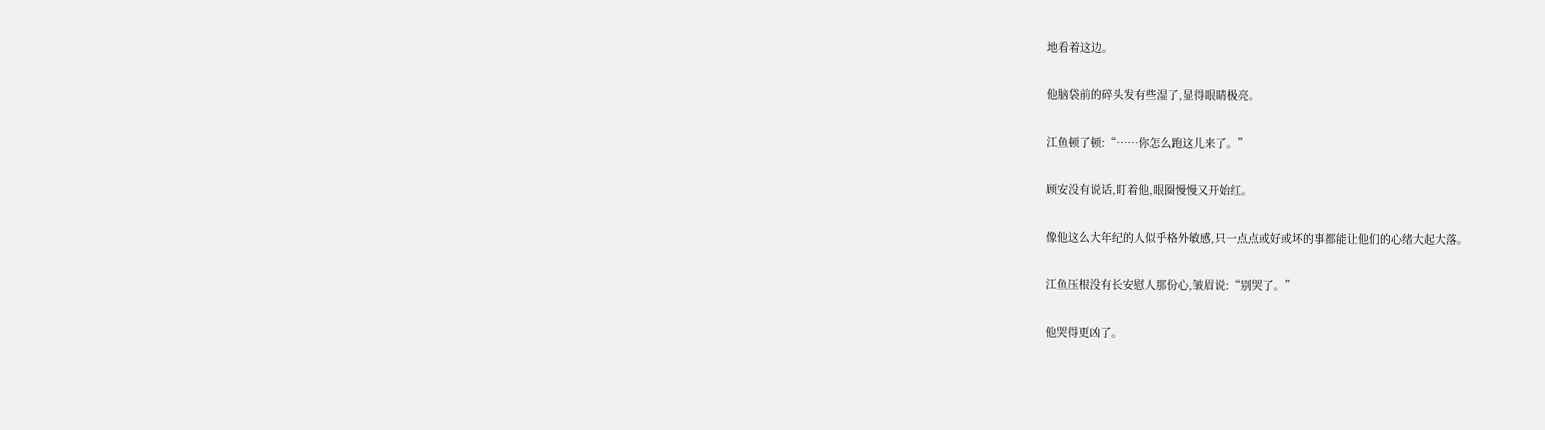地看着这边。

他脑袋前的碎头发有些湿了,显得眼睛极亮。

江鱼顿了顿:“……你怎么跑这儿来了。”

顾安没有说话,盯着他,眼圈慢慢又开始红。

像他这么大年纪的人似乎格外敏感,只一点点或好或坏的事都能让他们的心绪大起大落。

江鱼压根没有长安慰人那份心,皱眉说:“别哭了。”

他哭得更凶了。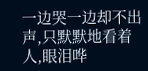一边哭一边却不出声,只默默地看着人,眼泪哗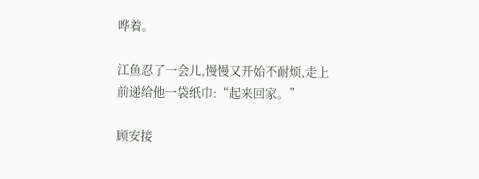哗着。

江鱼忍了一会儿,慢慢又开始不耐烦,走上前递给他一袋纸巾:“起来回家。”

顾安接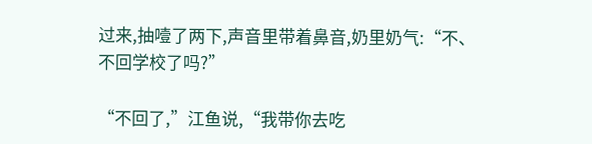过来,抽噎了两下,声音里带着鼻音,奶里奶气:“不、不回学校了吗?”

“不回了,”江鱼说,“我带你去吃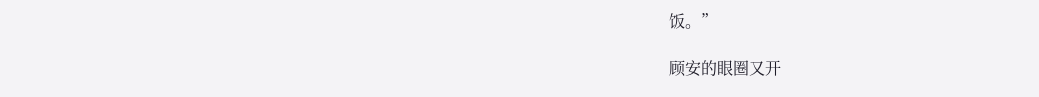饭。”

顾安的眼圈又开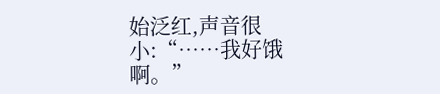始泛红,声音很小:“……我好饿啊。”